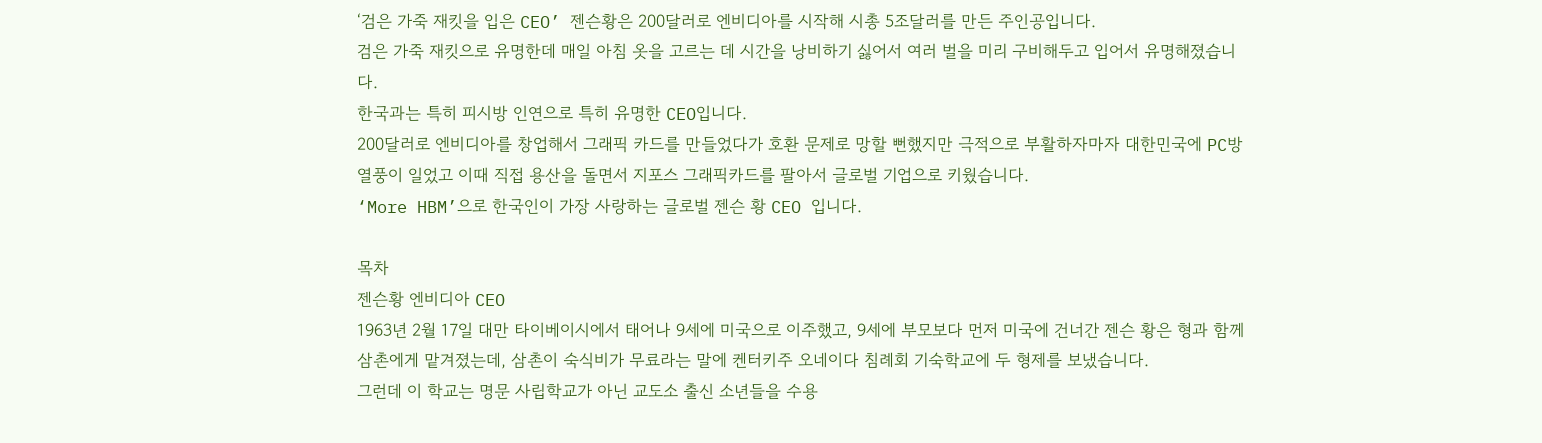‘검은 가죽 재킷을 입은 CEO’ 젠슨황은 200달러로 엔비디아를 시작해 시총 5조달러를 만든 주인공입니다.
검은 가죽 재킷으로 유명한데 매일 아침 옷을 고르는 데 시간을 낭비하기 싫어서 여러 벌을 미리 구비해두고 입어서 유명해졌습니다.
한국과는 특히 피시방 인연으로 특히 유명한 CEO입니다.
200달러로 엔비디아를 창업해서 그래픽 카드를 만들었다가 호환 문제로 망할 뻔했지만 극적으로 부활하자마자 대한민국에 PC방 열풍이 일었고 이때 직접 용산을 돌면서 지포스 그래픽카드를 팔아서 글로벌 기업으로 키웠습니다.
‘More HBM’으로 한국인이 가장 사랑하는 글로벌 젠슨 황 CEO 입니다.

목차
젠슨황 엔비디아 CEO
1963년 2월 17일 대만 타이베이시에서 태어나 9세에 미국으로 이주했고, 9세에 부모보다 먼저 미국에 건너간 젠슨 황은 형과 함께 삼촌에게 맡겨졌는데, 삼촌이 숙식비가 무료라는 말에 켄터키주 오네이다 침례회 기숙학교에 두 형제를 보냈습니다.
그런데 이 학교는 명문 사립학교가 아닌 교도소 출신 소년들을 수용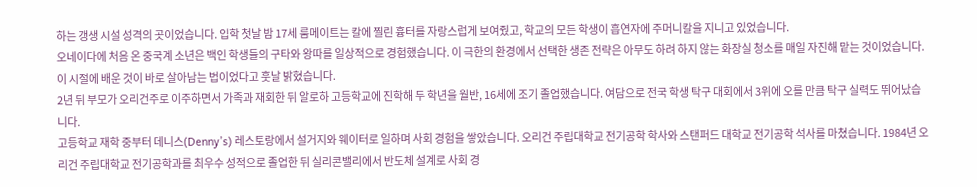하는 갱생 시설 성격의 곳이었습니다. 입학 첫날 밤 17세 룸메이트는 칼에 찔린 흉터를 자랑스럽게 보여줬고, 학교의 모든 학생이 흡연자에 주머니칼을 지니고 있었습니다.
오네이다에 처음 온 중국계 소년은 백인 학생들의 구타와 왕따를 일상적으로 경험했습니다. 이 극한의 환경에서 선택한 생존 전략은 아무도 하려 하지 않는 화장실 청소를 매일 자진해 맡는 것이었습니다. 이 시절에 배운 것이 바로 살아남는 법이었다고 훗날 밝혔습니다.
2년 뒤 부모가 오리건주로 이주하면서 가족과 재회한 뒤 알로하 고등학교에 진학해 두 학년을 월반, 16세에 조기 졸업했습니다. 여담으로 전국 학생 탁구 대회에서 3위에 오를 만큼 탁구 실력도 뛰어났습니다.
고등학교 재학 중부터 데니스(Denny’s) 레스토랑에서 설거지와 웨이터로 일하며 사회 경험을 쌓았습니다. 오리건 주립대학교 전기공학 학사와 스탠퍼드 대학교 전기공학 석사를 마쳤습니다. 1984년 오리건 주립대학교 전기공학과를 최우수 성적으로 졸업한 뒤 실리콘밸리에서 반도체 설계로 사회 경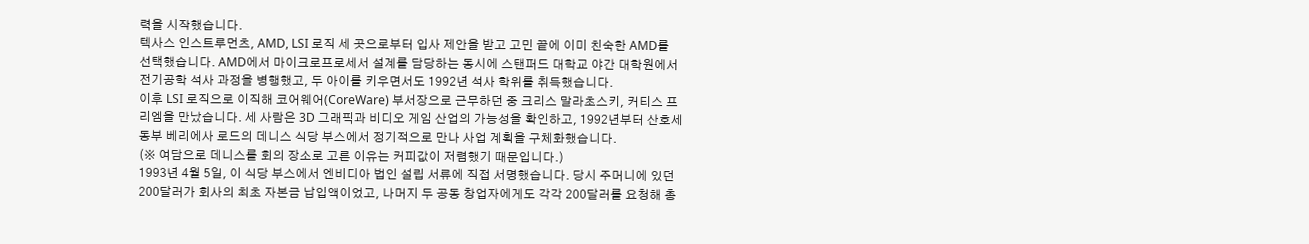력을 시작했습니다.
텍사스 인스트루먼츠, AMD, LSI 로직 세 곳으로부터 입사 제안을 받고 고민 끝에 이미 친숙한 AMD를 선택했습니다. AMD에서 마이크로프로세서 설계를 담당하는 동시에 스탠퍼드 대학교 야간 대학원에서 전기공학 석사 과정을 병행했고, 두 아이를 키우면서도 1992년 석사 학위를 취득했습니다.
이후 LSI 로직으로 이직해 코어웨어(CoreWare) 부서장으로 근무하던 중 크리스 말라초스키, 커티스 프리엠을 만났습니다. 세 사람은 3D 그래픽과 비디오 게임 산업의 가능성을 확인하고, 1992년부터 산호세 동부 베리에사 로드의 데니스 식당 부스에서 정기적으로 만나 사업 계획을 구체화했습니다.
(※ 여담으로 데니스를 회의 장소로 고른 이유는 커피값이 저렴했기 때문입니다.)
1993년 4월 5일, 이 식당 부스에서 엔비디아 법인 설립 서류에 직접 서명했습니다. 당시 주머니에 있던 200달러가 회사의 최초 자본금 납입액이었고, 나머지 두 공동 창업자에게도 각각 200달러를 요청해 총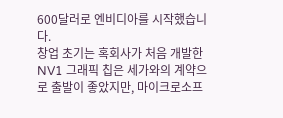600달러로 엔비디아를 시작했습니다.
창업 초기는 혹회사가 처음 개발한 NV1 그래픽 칩은 세가와의 계약으로 출발이 좋았지만, 마이크로소프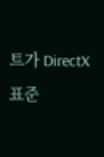트가 DirectX 표준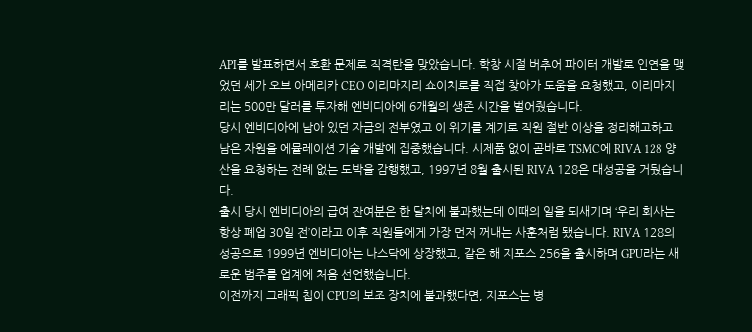API를 발표하면서 호환 문제로 직격탄을 맞았습니다. 학창 시절 버추어 파이터 개발로 인연을 맺었던 세가 오브 아메리카 CEO 이리마지리 쇼이치로를 직접 찾아가 도움을 요청했고, 이리마지리는 500만 달러를 투자해 엔비디아에 6개월의 생존 시간을 벌어줬습니다.
당시 엔비디아에 남아 있던 자금의 전부였고 이 위기를 계기로 직원 절반 이상을 정리해고하고 남은 자원을 에뮬레이션 기술 개발에 집중했습니다. 시제품 없이 곧바로 TSMC에 RIVA 128 양산을 요청하는 전례 없는 도박을 감행했고, 1997년 8월 출시된 RIVA 128은 대성공을 거뒀습니다.
출시 당시 엔비디아의 급여 잔여분은 한 달치에 불과했는데 이때의 일을 되새기며 ‘우리 회사는 항상 폐업 30일 전’이라고 이후 직원들에게 가장 먼저 꺼내는 사훈처럼 됐습니다. RIVA 128의 성공으로 1999년 엔비디아는 나스닥에 상장했고, 같은 해 지포스 256을 출시하며 GPU라는 새로운 범주를 업계에 처음 선언했습니다.
이전까지 그래픽 칩이 CPU의 보조 장치에 불과했다면, 지포스는 병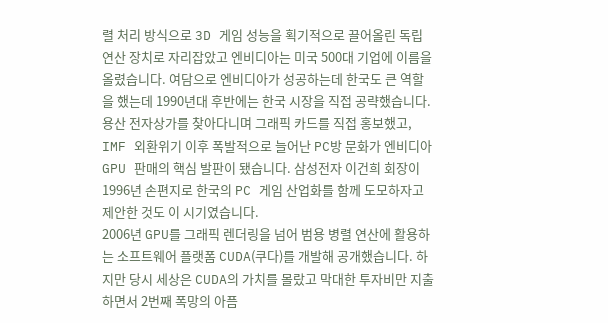렬 처리 방식으로 3D 게임 성능을 획기적으로 끌어올린 독립 연산 장치로 자리잡았고 엔비디아는 미국 500대 기업에 이름을 올렸습니다. 여담으로 엔비디아가 성공하는데 한국도 큰 역할을 했는데 1990년대 후반에는 한국 시장을 직접 공략했습니다.
용산 전자상가를 찾아다니며 그래픽 카드를 직접 홍보했고, IMF 외환위기 이후 폭발적으로 늘어난 PC방 문화가 엔비디아 GPU 판매의 핵심 발판이 됐습니다. 삼성전자 이건희 회장이 1996년 손편지로 한국의 PC 게임 산업화를 함께 도모하자고 제안한 것도 이 시기였습니다.
2006년 GPU를 그래픽 렌더링을 넘어 범용 병렬 연산에 활용하는 소프트웨어 플랫폼 CUDA(쿠다)를 개발해 공개했습니다. 하지만 당시 세상은 CUDA의 가치를 몰랐고 막대한 투자비만 지출하면서 2번째 폭망의 아픔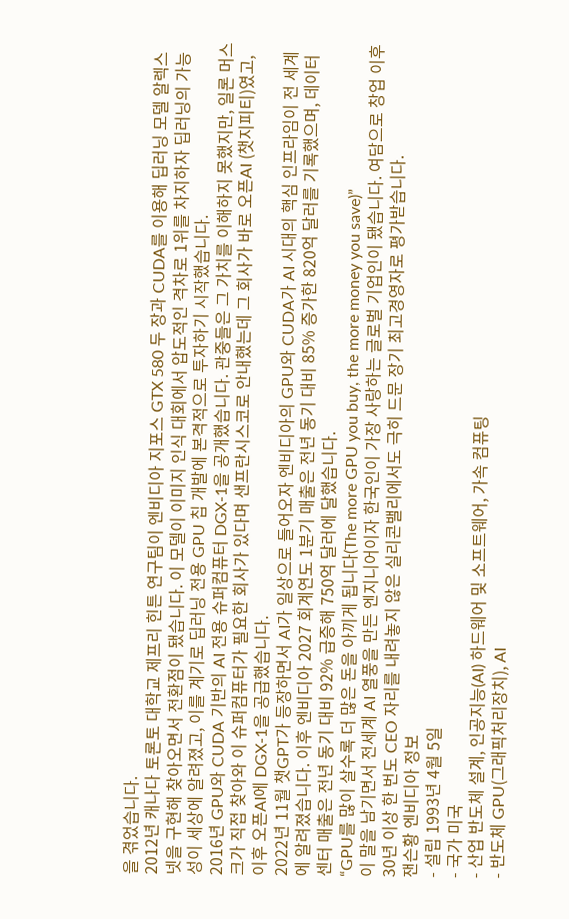을 겪었습니다.
2012년 캐나다 토론토 대학교 제프리 힌튼 연구팀이 엔비디아 지포스 GTX 580 두 장과 CUDA를 이용해 딥러닝 모델 알렉스넷을 구현해 찾아오면서 전환점이 됐습니다. 이 모델이 이미지 인식 대회에서 압도적인 격차로 1위를 차지하자 딥러닝의 가능성이 세상에 알려졌고, 이를 계기로 딥러닝 전용 GPU 칩 개발에 본격적으로 투자하기 시작했습니다.
2016년 GPU와 CUDA 기반의 AI 전용 슈퍼컴퓨터 DGX-1을 공개했습니다. 관중들은 그 가치를 이해하지 못했지만, 일론 머스크가 직접 찾아와 이 슈퍼컴퓨터가 필요한 회사가 있다며 샌프란시스코로 안내했는데 그 회사가 바로 오픈AI (챗지피티)였고, 이후 오픈AI에 DGX-1을 공급했습니다.
2022년 11월 챗GPT가 등장하면서 AI가 일상으로 들어오자 엔비디아의 GPU와 CUDA가 AI 시대의 핵심 인프라임이 전 세계에 알려졌습니다. 이후 엔비디아 2027 회계연도 1분기 매출은 전년 동기 대비 85% 증가한 820억 달러를 기록했으며, 데이터센터 매출은 전년 동기 대비 92% 급증해 750억 달러에 달했습니다.
“GPU를 많이 살수록 더 많은 돈을 아끼게 됩니다(The more GPU you buy, the more money you save)”
이 말을 남기면서 전세계 AI 열풍을 만든 엔지니어이자 한국인이 가장 사랑하는 글로벌 기업인이 됐습니다. 여담으로 창업 이후 30년 이상 한 번도 CEO 자리를 내려놓지 않은 실리콘밸리에서도 극히 드문 장기 최고경영자로 평가받습니다.
잰슨황 엔비디아 정보
- 설립 1993년 4월 5일
- 국가 미국
- 산업 반도체 설계, 인공지능(AI) 하드웨어 및 소프트웨어, 가속 컴퓨팅
- 반도체 GPU(그래픽처리장치), AI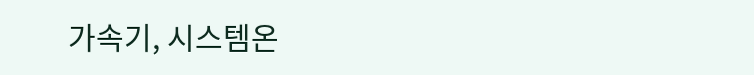가속기, 시스템온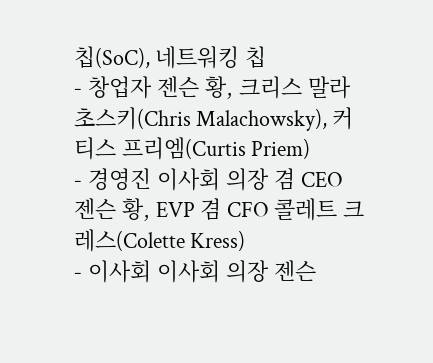칩(SoC), 네트워킹 칩
- 창업자 젠슨 황, 크리스 말라초스키(Chris Malachowsky), 커티스 프리엠(Curtis Priem)
- 경영진 이사회 의장 겸 CEO 젠슨 황, EVP 겸 CFO 콜레트 크레스(Colette Kress)
- 이사회 이사회 의장 젠슨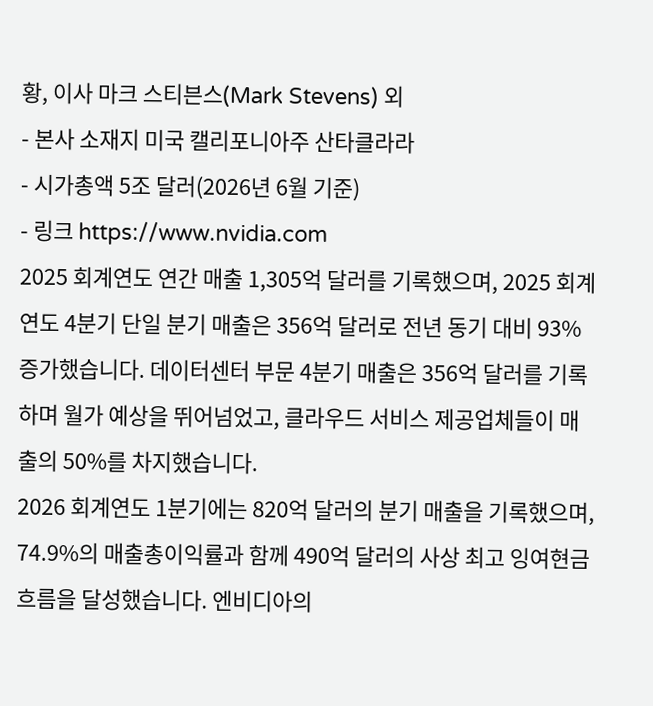황, 이사 마크 스티븐스(Mark Stevens) 외
- 본사 소재지 미국 캘리포니아주 산타클라라
- 시가총액 5조 달러(2026년 6월 기준)
- 링크 https://www.nvidia.com
2025 회계연도 연간 매출 1,305억 달러를 기록했으며, 2025 회계연도 4분기 단일 분기 매출은 356억 달러로 전년 동기 대비 93% 증가했습니다. 데이터센터 부문 4분기 매출은 356억 달러를 기록하며 월가 예상을 뛰어넘었고, 클라우드 서비스 제공업체들이 매출의 50%를 차지했습니다.
2026 회계연도 1분기에는 820억 달러의 분기 매출을 기록했으며, 74.9%의 매출총이익률과 함께 490억 달러의 사상 최고 잉여현금흐름을 달성했습니다. 엔비디아의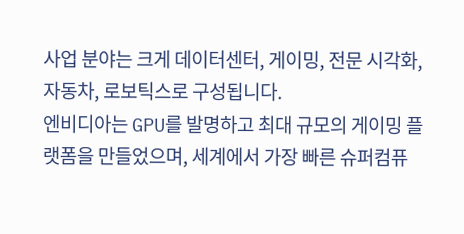사업 분야는 크게 데이터센터, 게이밍, 전문 시각화, 자동차, 로보틱스로 구성됩니다.
엔비디아는 GPU를 발명하고 최대 규모의 게이밍 플랫폼을 만들었으며, 세계에서 가장 빠른 슈퍼컴퓨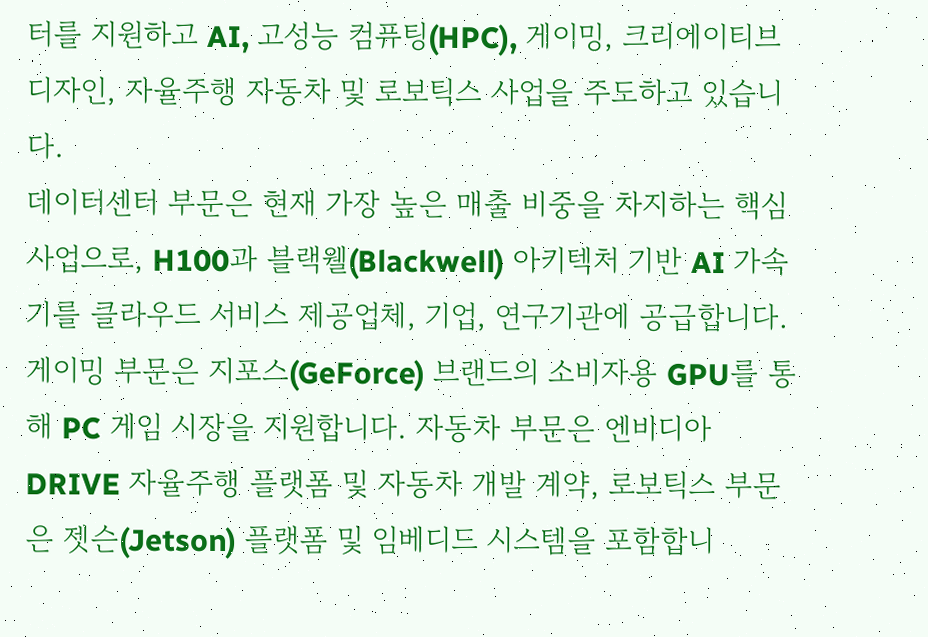터를 지원하고 AI, 고성능 컴퓨팅(HPC), 게이밍, 크리에이티브 디자인, 자율주행 자동차 및 로보틱스 사업을 주도하고 있습니다.
데이터센터 부문은 현재 가장 높은 매출 비중을 차지하는 핵심 사업으로, H100과 블랙웰(Blackwell) 아키텍처 기반 AI 가속기를 클라우드 서비스 제공업체, 기업, 연구기관에 공급합니다. 게이밍 부문은 지포스(GeForce) 브랜드의 소비자용 GPU를 통해 PC 게임 시장을 지원합니다. 자동차 부문은 엔비디아 DRIVE 자율주행 플랫폼 및 자동차 개발 계약, 로보틱스 부문은 젯슨(Jetson) 플랫폼 및 임베디드 시스템을 포함합니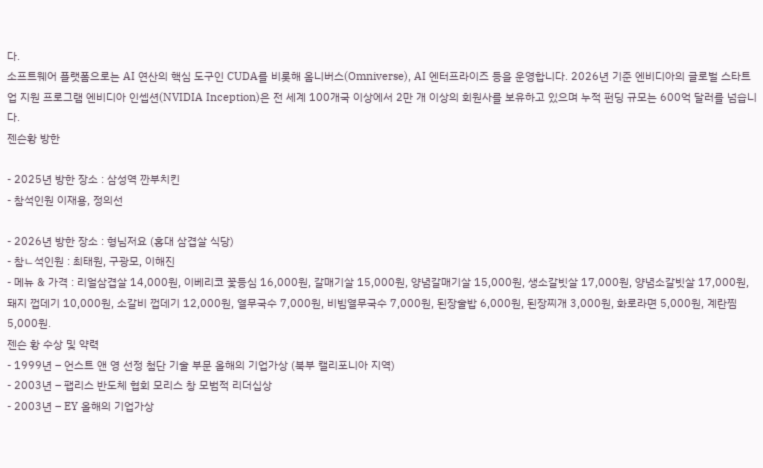다.
소프트웨어 플랫폼으로는 AI 연산의 핵심 도구인 CUDA를 비롯해 옴니버스(Omniverse), AI 엔터프라이즈 등을 운영합니다. 2026년 기준 엔비디아의 글로벌 스타트업 지원 프로그램 엔비디아 인셉션(NVIDIA Inception)은 전 세계 100개국 이상에서 2만 개 이상의 회원사를 보유하고 있으며 누적 펀딩 규모는 600억 달러를 넘습니다.
젠슨황 방한

- 2025년 방한 장소 : 삼성역 깐부치킨
- 참석인원 이재용, 정의선

- 2026년 방한 장소 : 형님저요 (홍대 삼겹살 식당)
- 참ㄴ석인원 : 최태원, 구광모, 이해진
- 메뉴 & 가격 : 리얼삼겹살 14,000원, 이베리코 꽃등심 16,000원, 갈매기살 15,000원, 양념갈매기살 15,000원, 생소갈빗살 17,000원, 양념소갈빗살 17,000원, 돼지 껍데기 10,000원, 소갈비 껍데기 12,000원, 열무국수 7,000원, 비빔열무국수 7,000원, 된장술밥 6,000원, 된장찌개 3,000원, 화로라면 5,000원, 계란찜 5,000원.
젠슨 황 수상 및 약력
- 1999년 – 언스트 앤 영 선정 첨단 기술 부문 올해의 기업가상 (북부 캘리포니아 지역)
- 2003년 – 팹리스 반도체 협회 모리스 창 모범적 리더십상
- 2003년 – EY 올해의 기업가상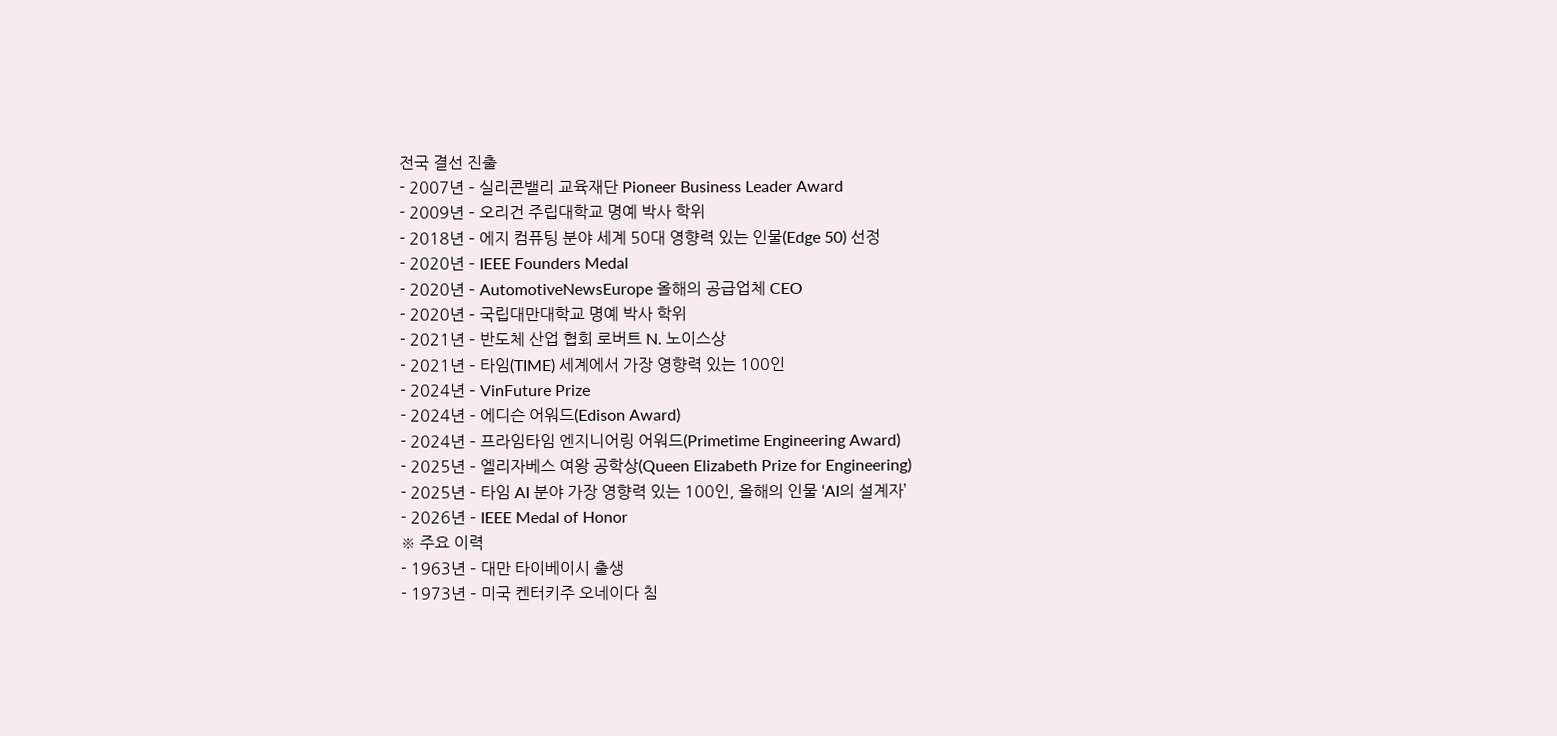전국 결선 진출
- 2007년 – 실리콘밸리 교육재단 Pioneer Business Leader Award
- 2009년 – 오리건 주립대학교 명예 박사 학위
- 2018년 – 에지 컴퓨팅 분야 세계 50대 영향력 있는 인물(Edge 50) 선정
- 2020년 – IEEE Founders Medal
- 2020년 – AutomotiveNewsEurope 올해의 공급업체 CEO
- 2020년 – 국립대만대학교 명예 박사 학위
- 2021년 – 반도체 산업 협회 로버트 N. 노이스상
- 2021년 – 타임(TIME) 세계에서 가장 영향력 있는 100인
- 2024년 – VinFuture Prize
- 2024년 – 에디슨 어워드(Edison Award)
- 2024년 – 프라임타임 엔지니어링 어워드(Primetime Engineering Award)
- 2025년 – 엘리자베스 여왕 공학상(Queen Elizabeth Prize for Engineering)
- 2025년 – 타임 AI 분야 가장 영향력 있는 100인, 올해의 인물 ‘AI의 설계자’
- 2026년 – IEEE Medal of Honor
※ 주요 이력
- 1963년 – 대만 타이베이시 출생
- 1973년 – 미국 켄터키주 오네이다 침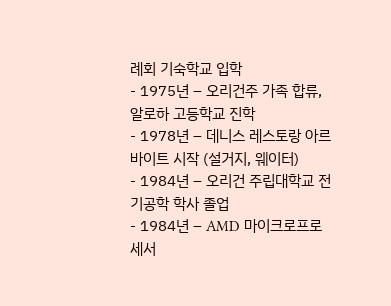례회 기숙학교 입학
- 1975년 – 오리건주 가족 합류, 알로하 고등학교 진학
- 1978년 – 데니스 레스토랑 아르바이트 시작 (설거지, 웨이터)
- 1984년 – 오리건 주립대학교 전기공학 학사 졸업
- 1984년 – AMD 마이크로프로세서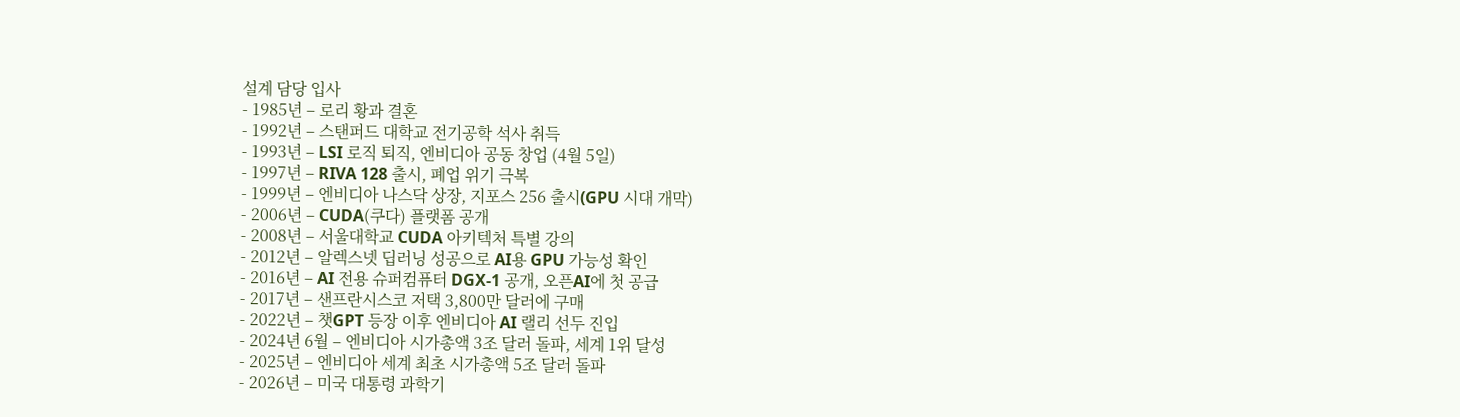설계 담당 입사
- 1985년 – 로리 황과 결혼
- 1992년 – 스탠퍼드 대학교 전기공학 석사 취득
- 1993년 – LSI 로직 퇴직, 엔비디아 공동 창업 (4월 5일)
- 1997년 – RIVA 128 출시, 폐업 위기 극복
- 1999년 – 엔비디아 나스닥 상장, 지포스 256 출시(GPU 시대 개막)
- 2006년 – CUDA(쿠다) 플랫폼 공개
- 2008년 – 서울대학교 CUDA 아키텍처 특별 강의
- 2012년 – 알렉스넷 딥러닝 성공으로 AI용 GPU 가능성 확인
- 2016년 – AI 전용 슈퍼컴퓨터 DGX-1 공개, 오픈AI에 첫 공급
- 2017년 – 샌프란시스코 저택 3,800만 달러에 구매
- 2022년 – 챗GPT 등장 이후 엔비디아 AI 랠리 선두 진입
- 2024년 6월 – 엔비디아 시가총액 3조 달러 돌파, 세계 1위 달성
- 2025년 – 엔비디아 세계 최초 시가총액 5조 달러 돌파
- 2026년 – 미국 대통령 과학기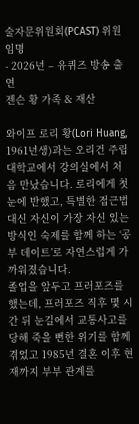술자문위원회(PCAST) 위원 임명
- 2026년 – 유퀴즈 방송 출연
젠슨 황 가족 & 재산

와이프 로리 황(Lori Huang, 1961년생)과는 오리건 주립대학교에서 강의실에서 처음 만났습니다. 로리에게 첫눈에 반했고, 특별한 접근법 대신 자신이 가장 자신 있는 방식인 숙제를 함께 하는 ‘공부 데이트’로 자연스럽게 가까워졌습니다.
졸업을 앞두고 프러포즈를 했는데, 프러포즈 직후 몇 시간 뒤 눈길에서 교통사고를 당해 죽을 뻔한 위기를 함께 겪었고 1985년 결혼 이후 현재까지 부부 관계를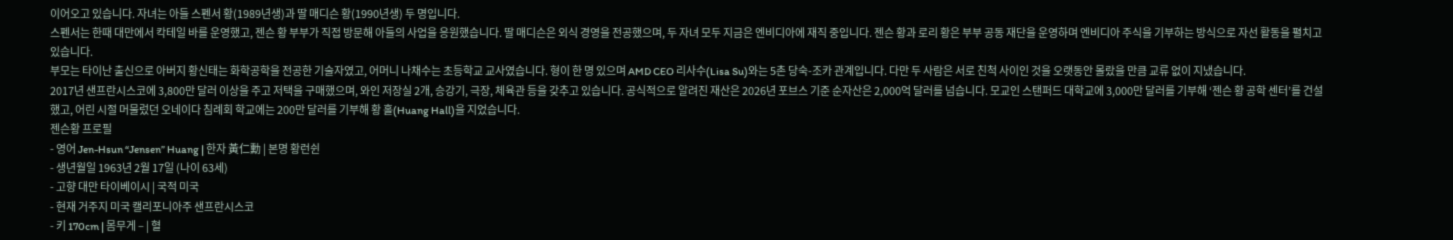이어오고 있습니다. 자녀는 아들 스펜서 황(1989년생)과 딸 매디슨 황(1990년생) 두 명입니다.
스펜서는 한때 대만에서 칵테일 바를 운영했고, 젠슨 황 부부가 직접 방문해 아들의 사업을 응원했습니다. 딸 매디슨은 외식 경영을 전공했으며, 두 자녀 모두 지금은 엔비디아에 재직 중입니다. 젠슨 황과 로리 황은 부부 공동 재단을 운영하며 엔비디아 주식을 기부하는 방식으로 자선 활동을 펼치고 있습니다.
부모는 타이난 출신으로 아버지 황신태는 화학공학을 전공한 기술자였고, 어머니 나채수는 초등학교 교사였습니다. 형이 한 명 있으며 AMD CEO 리사수(Lisa Su)와는 5촌 당숙-조카 관계입니다. 다만 두 사람은 서로 친척 사이인 것을 오랫동안 몰랐을 만큼 교류 없이 지냈습니다.
2017년 샌프란시스코에 3,800만 달러 이상을 주고 저택을 구매했으며, 와인 저장실 2개, 승강기, 극장, 체육관 등을 갖추고 있습니다. 공식적으로 알려진 재산은 2026년 포브스 기준 순자산은 2,000억 달러를 넘습니다. 모교인 스탠퍼드 대학교에 3,000만 달러를 기부해 ‘젠슨 황 공학 센터’를 건설했고, 어린 시절 머물렀던 오네이다 침례회 학교에는 200만 달러를 기부해 황 홀(Huang Hall)을 지었습니다.
젠슨황 프로필
- 영어 Jen-Hsun “Jensen” Huang | 한자 黃仁勳 | 본명 황런쉰
- 생년월일 1963년 2월 17일 (나이 63세)
- 고향 대만 타이베이시 | 국적 미국
- 현재 거주지 미국 캘리포니아주 샌프란시스코
- 키 170cm | 몸무게 – | 혈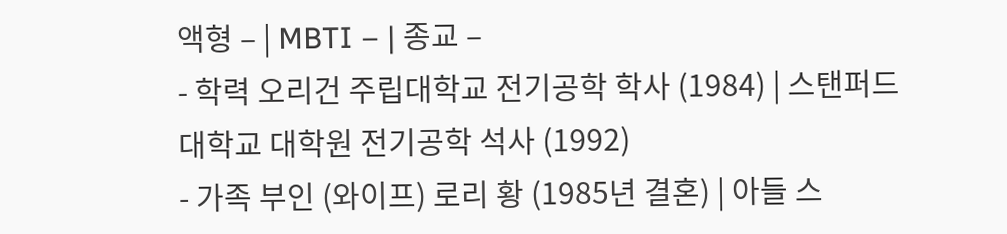액형 – | MBTI – | 종교 –
- 학력 오리건 주립대학교 전기공학 학사 (1984) | 스탠퍼드 대학교 대학원 전기공학 석사 (1992)
- 가족 부인 (와이프) 로리 황 (1985년 결혼) | 아들 스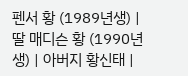펜서 황 (1989년생) | 딸 매디슨 황 (1990년생) | 아버지 황신태 |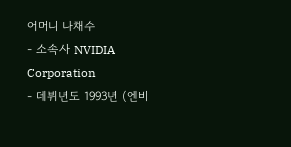어머니 나채수
- 소속사 NVIDIA Corporation
- 데뷔년도 1993년 (엔비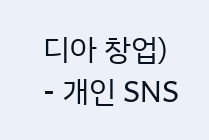디아 창업)
- 개인 SNS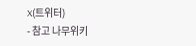X(트위터)
- 참고 나무위키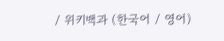/ 위키백과 (한국어 / 영어)